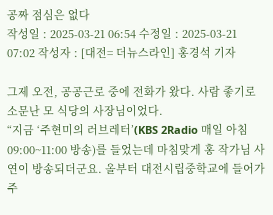공짜 점심은 없다
작성일 : 2025-03-21 06:54 수정일 : 2025-03-21 07:02 작성자 : [대전= 더뉴스라인] 홍경석 기자

그제 오전, 공공근로 중에 전화가 왔다. 사람 좋기로 소문난 모 식당의 사장님이었다.
“지금 ‘주현미의 러브레터’(KBS 2Radio 매일 아침 09:00~11:00 방송)를 들었는데 마침맞게 홍 작가님 사연이 방송되더군요. 올부터 대전시립중학교에 들어가 주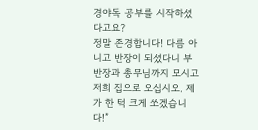경야독 공부를 시작하셨다고요?
정말 존경합니다! 다름 아니고 반장이 되셨다니 부반장과 총무님까지 모시고 저희 집으로 오십시오. 제가 한 턱 크게 쏘겠습니다!”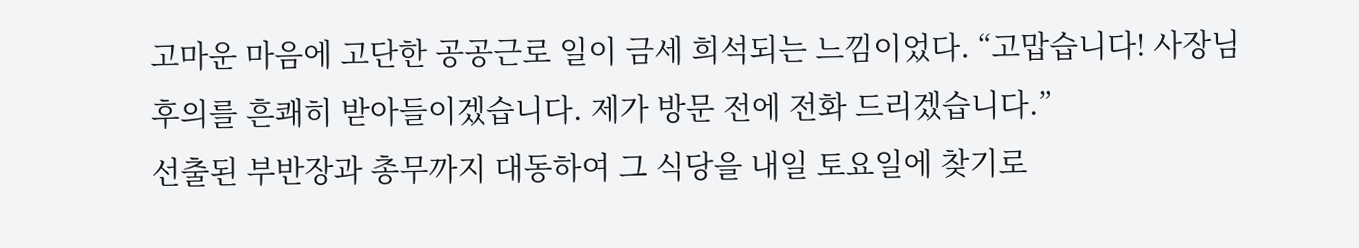고마운 마음에 고단한 공공근로 일이 금세 희석되는 느낌이었다. “고맙습니다! 사장님 후의를 흔쾌히 받아들이겠습니다. 제가 방문 전에 전화 드리겠습니다.”
선출된 부반장과 총무까지 대동하여 그 식당을 내일 토요일에 찾기로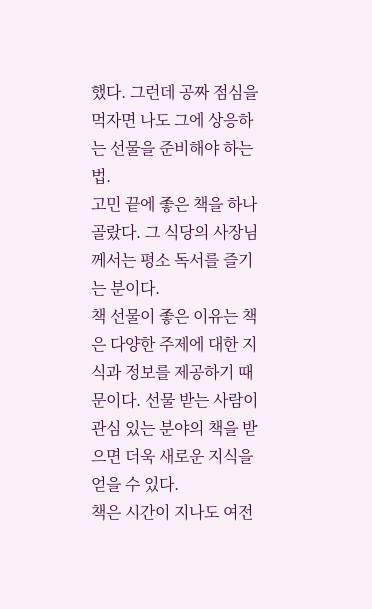했다. 그런데 공짜 점심을 먹자면 나도 그에 상응하는 선물을 준비해야 하는 법.
고민 끝에 좋은 책을 하나 골랐다. 그 식당의 사장님께서는 평소 독서를 즐기는 분이다.
책 선물이 좋은 이유는 책은 다양한 주제에 대한 지식과 정보를 제공하기 때문이다. 선물 받는 사람이 관심 있는 분야의 책을 받으면 더욱 새로운 지식을 얻을 수 있다.
책은 시간이 지나도 여전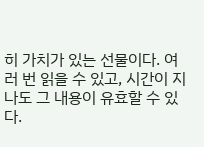히 가치가 있는 선물이다. 여러 번 읽을 수 있고, 시간이 지나도 그 내용이 유효할 수 있다.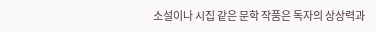소설이나 시집 같은 문학 작품은 독자의 상상력과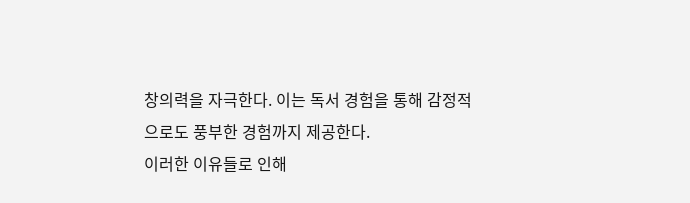창의력을 자극한다. 이는 독서 경험을 통해 감정적으로도 풍부한 경험까지 제공한다.
이러한 이유들로 인해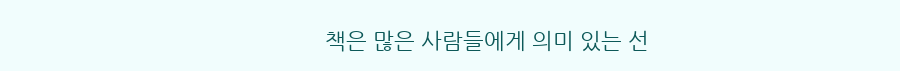책은 많은 사람들에게 의미 있는 선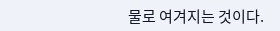물로 여겨지는 것이다.